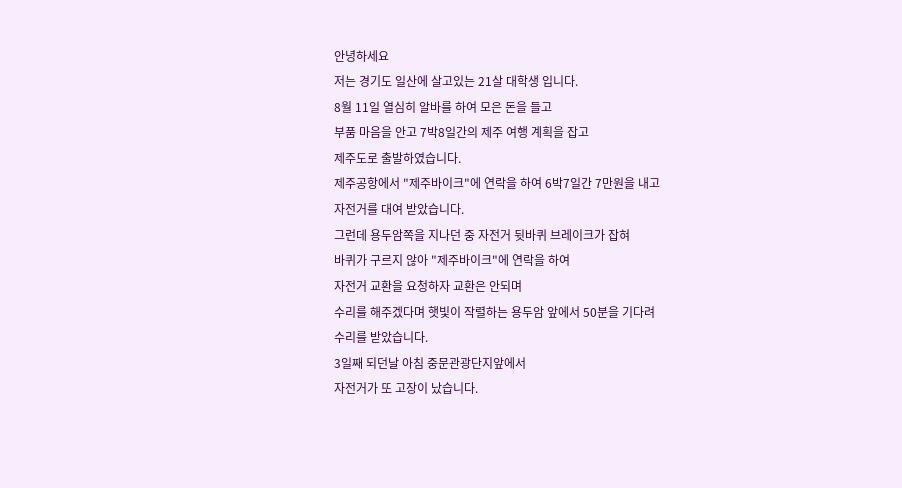안녕하세요
저는 경기도 일산에 살고있는 21살 대학생 입니다.
8월 11일 열심히 알바를 하여 모은 돈을 들고
부품 마음을 안고 7박8일간의 제주 여행 계획을 잡고
제주도로 출발하였습니다.
제주공항에서 "제주바이크"에 연락을 하여 6박7일간 7만원을 내고
자전거를 대여 받았습니다.
그런데 용두암쪽을 지나던 중 자전거 뒷바퀴 브레이크가 잡혀
바퀴가 구르지 않아 "제주바이크"에 연락을 하여
자전거 교환을 요청하자 교환은 안되며
수리를 해주겠다며 햇빛이 작렬하는 용두암 앞에서 50분을 기다려
수리를 받았습니다.
3일째 되던날 아침 중문관광단지앞에서
자전거가 또 고장이 났습니다.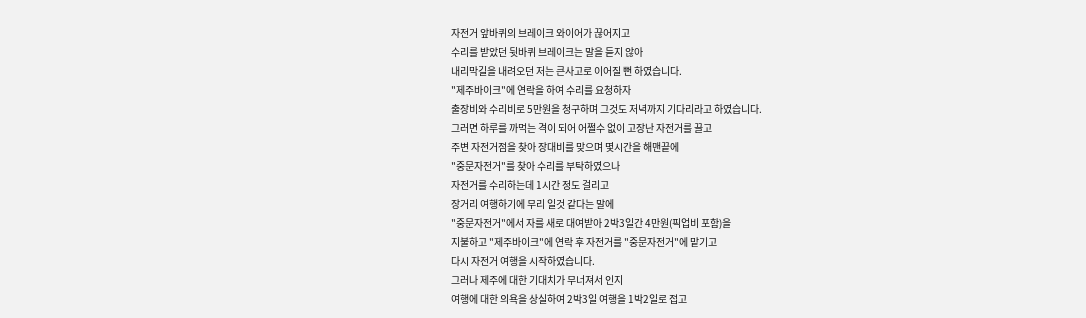자전거 앞바퀴의 브레이크 와이어가 끊어지고
수리를 받았던 뒷바퀴 브레이크는 말을 듣지 않아
내리막길을 내려오던 저는 큰사고로 이어질 뻔 하였습니다.
"제주바이크"에 연락을 하여 수리를 요청하자
출장비와 수리비로 5만원을 청구하며 그것도 저녁까지 기다리라고 하였습니다.
그러면 하루를 까먹는 격이 되어 어쩔수 없이 고장난 자전거를 끌고
주변 자전거점을 찾아 장대비를 맞으며 몇시간을 해맨끝에
"중문자전거"를 찾아 수리를 부탁하였으나
자전거를 수리하는데 1시간 정도 걸리고
장거리 여행하기에 무리 일것 같다는 말에
"중문자전거"에서 자를 새로 대여받아 2박3일간 4만원(픽업비 포함)을
지불하고 "제주바이크"에 연락 후 자전거를 "중문자전거"에 맡기고
다시 자전거 여행을 시작하였습니다.
그러나 제주에 대한 기대치가 무너져서 인지
여행에 대한 의욕을 상실하여 2박3일 여행을 1박2일로 접고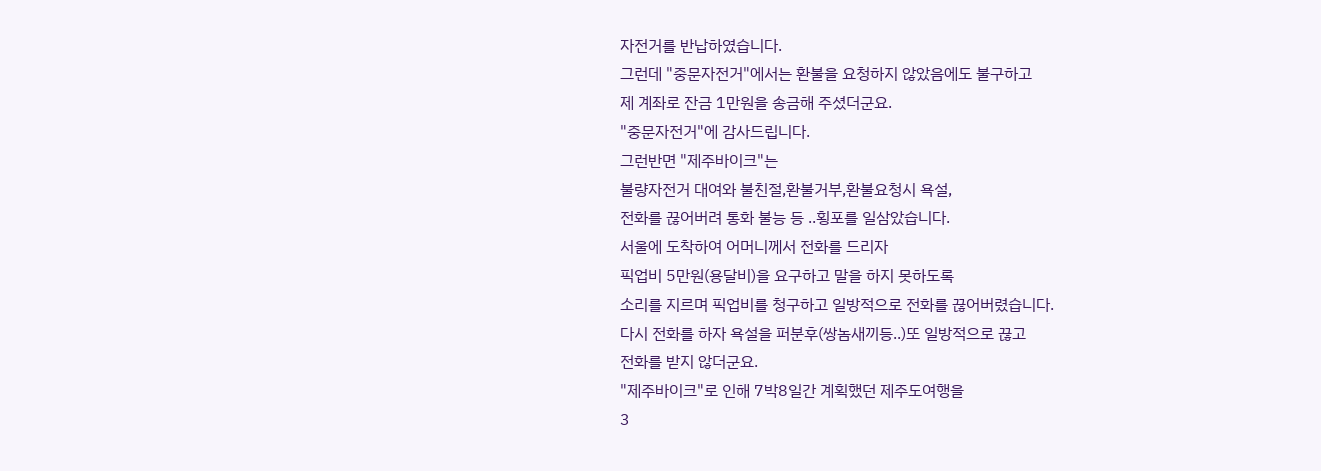자전거를 반납하였습니다.
그런데 "중문자전거"에서는 환불을 요청하지 않았음에도 불구하고
제 계좌로 잔금 1만원을 송금해 주셨더군요.
"중문자전거"에 감사드립니다.
그런반면 "제주바이크"는
불량자전거 대여와 불친절,환불거부,환불요청시 욕설,
전화를 끊어버려 통화 불능 등 ..횡포를 일삼았습니다.
서울에 도착하여 어머니께서 전화를 드리자
픽업비 5만원(용달비)을 요구하고 말을 하지 못하도록
소리를 지르며 픽업비를 청구하고 일방적으로 전화를 끊어버렸습니다.
다시 전화를 하자 욕설을 퍼분후(쌍놈새끼등..)또 일방적으로 끊고
전화를 받지 않더군요.
"제주바이크"로 인해 7박8일간 계획했던 제주도여행을
3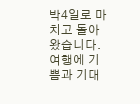박4일로 마치고 돌아왔습니다.
여행에 기쁨과 기대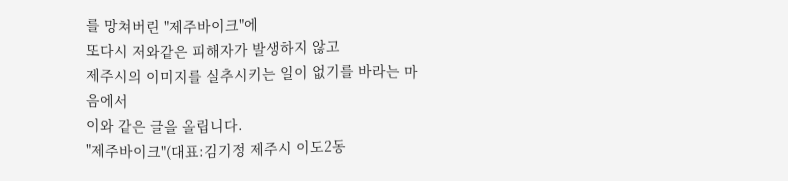를 망쳐버린 "제주바이크"에
또다시 저와같은 피해자가 발생하지 않고
제주시의 이미지를 실추시키는 일이 없기를 바라는 마음에서
이와 같은 글을 올립니다.
"제주바이크"(대표:김기정 제주시 이도2동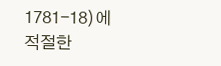1781-18)에
적절한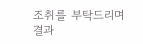조취를 부탁드리며
결과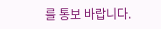를 통보 바랍니다.